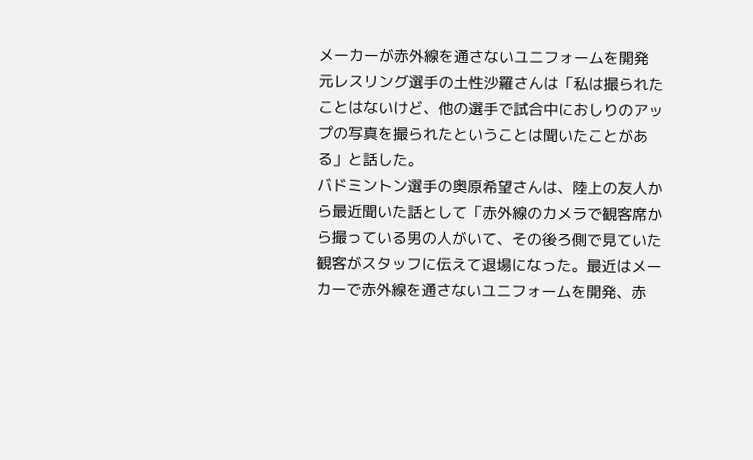メーカーが赤外線を通さないユニフォームを開発
元レスリング選手の土性沙羅さんは「私は撮られたことはないけど、他の選手で試合中におしりのアップの写真を撮られたということは聞いたことがある」と話した。
バドミントン選手の奥原希望さんは、陸上の友人から最近聞いた話として「赤外線のカメラで観客席から撮っている男の人がいて、その後ろ側で見ていた観客がスタッフに伝えて退場になった。最近はメーカーで赤外線を通さないユニフォームを開発、赤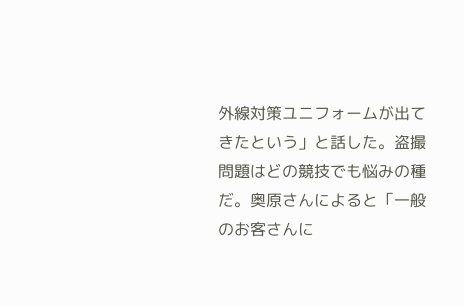外線対策ユニフォームが出てきたという」と話した。盗撮問題はどの競技でも悩みの種だ。奥原さんによると「一般のお客さんに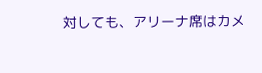対しても、アリーナ席はカメ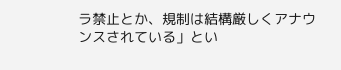ラ禁止とか、規制は結構厳しくアナウンスされている」とい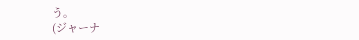う。
(ジャーナ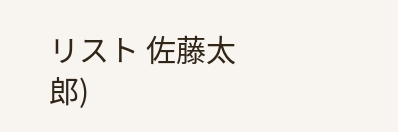リスト 佐藤太郎)